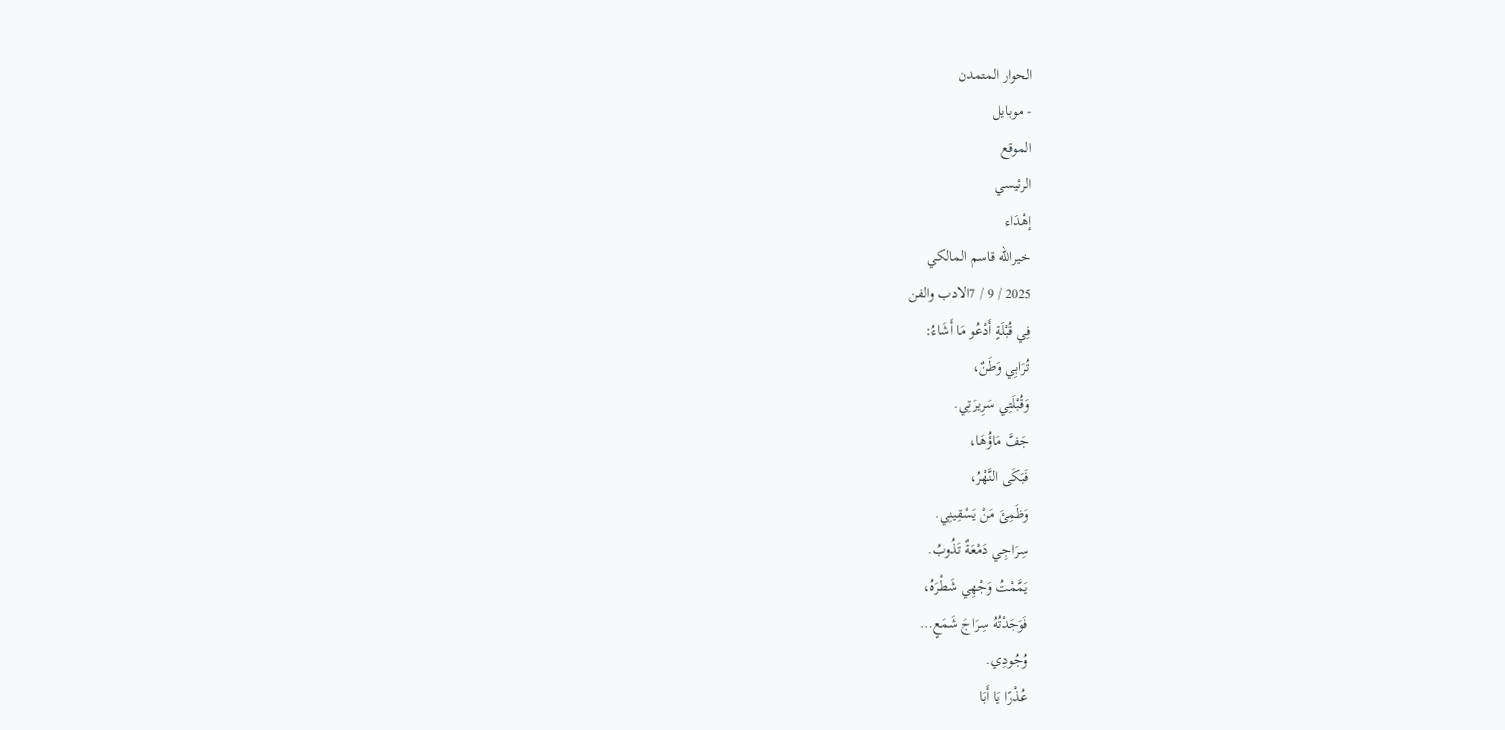الحوار المتمدن
- موبايل
الموقع
الرئيسي
إهْدَاء
خيرالله قاسم المالكي
2025 / 9 / 7الادب والفن
فِي قُبْلَةٍ أَدْعُو مَا أَشَاءُ:
تُرَابِي وَطَنٌ،
وَقُبْلَتِي سَرِيرَتِي.
جَفَّ مَاؤُهَا،
فَبَكَى النَّهْرُ،
وَظَمِئَ مَنْ يَسْقِينِي.
سِرَاجِي دَمْعَةٌ تَذُوبُ.
يَمَّمْتُ وَجْهِي شَطْرَهُ،
فَوَجَدْتُهُ سِرَاجَ شَمَعٍ…
وُجُودِي.
عُذْرًا يَا أَبَا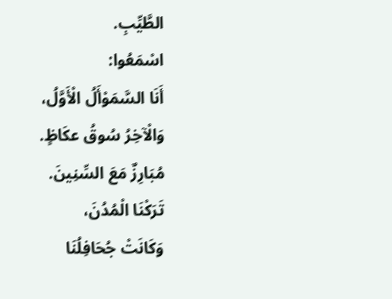الطَّيِّبِ.
اسْمَعُوا:
أَنَا السَّمَوْأَلُ الْأَوَّلُ،
وَالْآخِرُ سُوقُ عكَاظٍ.
مُبَارِزٌ مَعَ السِّنِينَ.
تَرَكْنَا الْمُدُنَ،
وَكَانَتْ جُحَافِلُنَا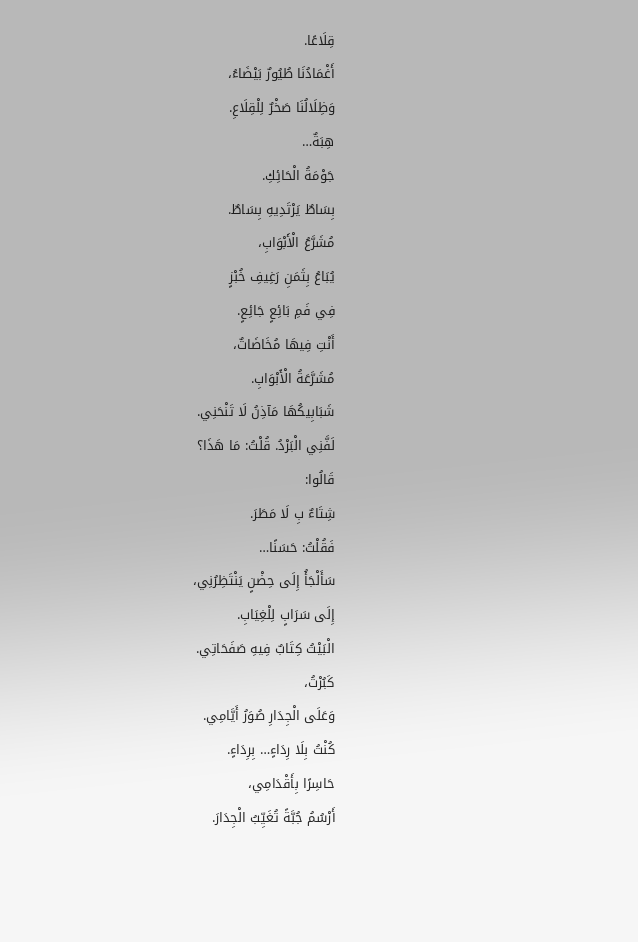قِلَاعًا.
أَغْمَادُنَا طُيُورٌ بَيْضَاءُ،
وَظِلَالُنَا صَخْرٌ لِلْقِلَاعِ.
هِبَةٌ…
جَوْمَةُ الْحَائِكِ.
بِسَاطٌ يَرْتَدِيهِ بِسَاطٌ.
مُشَرَّعُ الْأَبْوَابِ،
يُبَاعُ بِثَمَنِ رَغِيفِ خُبْزٍ
فِي فَمِ بَائِعٍ جَائِعٍ.
أَنْتِ فِيهَا مُخَاضَاتٌ،
مُشَرَّعَةُ الْأَبْوَابِ.
شَبَابِيكُهَا مَآذِنُ لَا تَنْحَنِي.
لَفَّنِي الْبَرْدُ. قُلْتُ: مَا هَذَا؟
قَالُوا:
شِتَاءٌ بِ لَا مَطَرَ.
فَقُلْتُ: حَسَنًا…
سَأَلْجَأُ إِلَى حِضْنٍ يَنْتَظِرُنِي،
إِلَى سَرَابٍ لِلْغِيَابِ.
الْبَيْتُ كِتَابٌ فِيهِ صَفَحَاتِي.
كَبُرْتُ،
وَعَلَى الْجِدَارِ صُوَرُ أَيَّامِي.
كُنْتُ بِلَا رِدَاءٍ… بِرِدَاءٍ.
حَاسِرًا بِأَقْدَامِي،
أَرْسُمُ جُبَّةً تُغَيِّبُ الْجِدَارَ.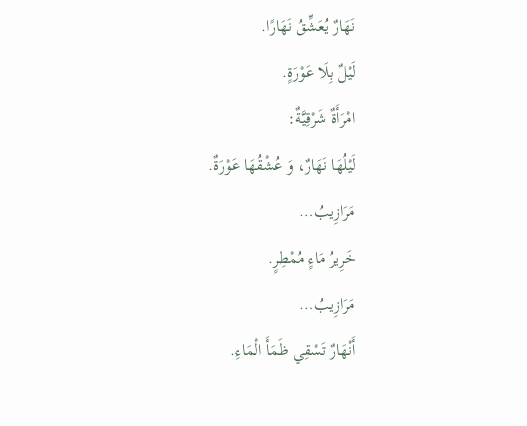نَهَارٌ يُعَشِّقُ نَهَارًا.
لَيْلٌ بِلَا عَوْرَةٍ.
امْرَأَةٌ شَرْقِيَّةٌ:
لَيْلُهَا نَهَارٌ، وَ عُشْقُهَا عَوْرَةٌ.
مَرَازِيبُ…
خَرِيرُ مَاءٍ مُمْطِرٍ.
مَرَازِيبُ…
أَنْهَارٌ تَسْقِي ظَمَأَ الْمَاءِ.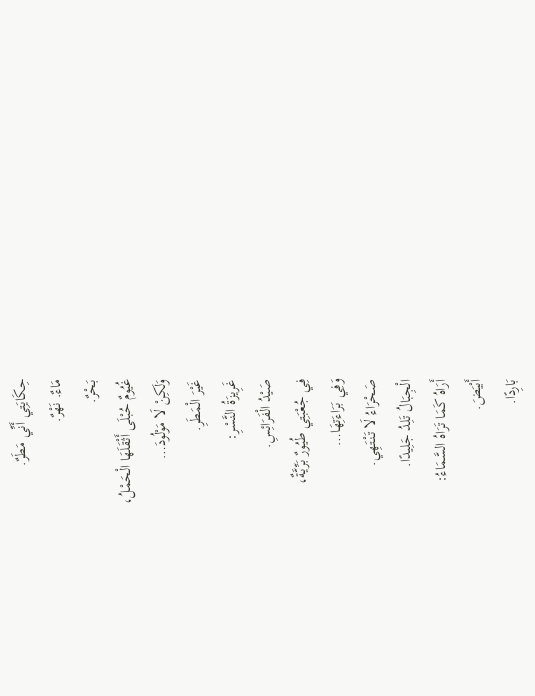حِكَايَتِي أَنِّي مَطَرٌ.
مَاءٌ. نَهْرٌ.
بَحْرٌ.
غُيُومٌ حُبْلَى أَثْقَلَهَا الْحَمْلُ،
وَلَكِنْ لَا مَوْلُودَ…
غَيْرَ الْمَطَرِ.
غَرِيزَةُ النَّسْرِ:
صَيْدُ الْفَرَائِسِ.
فِي جُعْبَتِي طُيُورٌ بَرِّيَّةٌ،
وَفِي بَرَاءَتِهَا…
صَحْرَاءُ لَا تَنْتَهِي.
الْجِبَالُ تَلِدُ جَلِيدًا.
أَرَاهُ كَمَا تَرَاهُ السَّمَاءُ:
أَبْيَضَ.
بَارِدًا.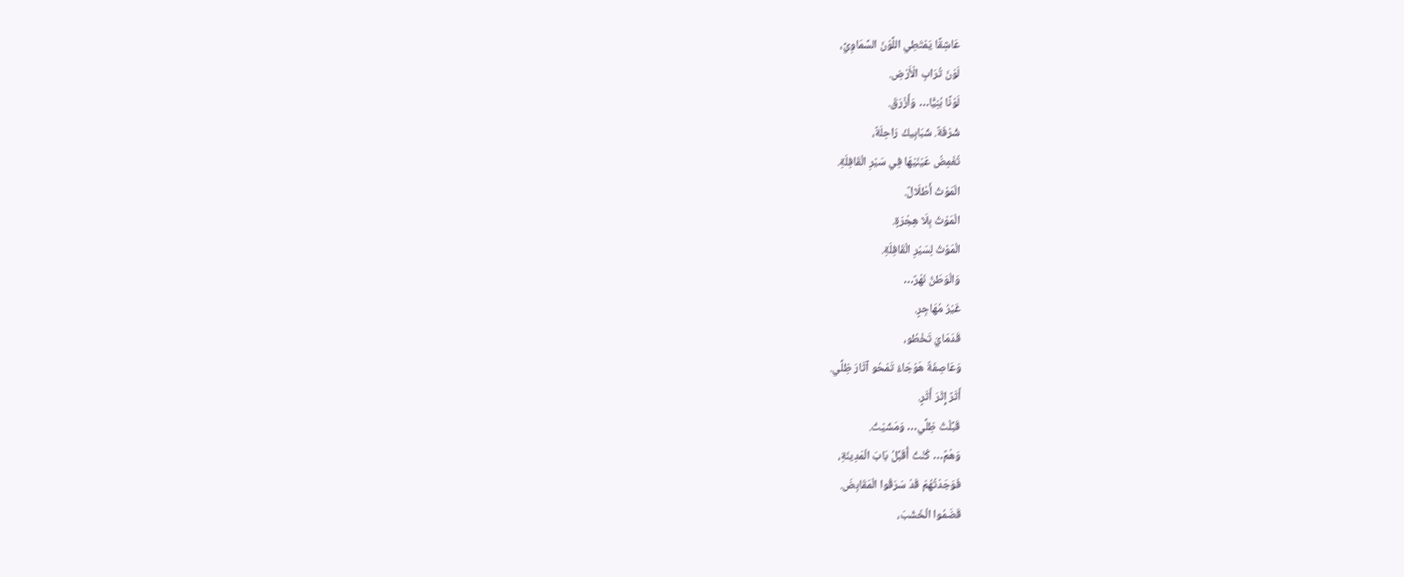عَاشِقًا يَمْتَطِي اللَّوْنَ السَّمَاوِيَّ،
لَوْنَ تُرَابِ الْأَرْضِ.
لَوْنًا بُنِيًّا… وَأَزْرَقَ.
شُرْفَةٌ. شَبَابِيكُ رَاحِلَةٌ،
تُغْمِضُ عَيْنَيْهَا فِي سَيْرِ الْقَافِلَةِ.
الْمَوْتُ أَطْلَالٌ.
الْمَوْتُ بِلَا هِجْرَةٍ.
الْمَوْتُ لِسَيْرِ الْقَافِلَةِ.
وَالْوَطَنُ نَهْرٌ…
غَيْرُ مُهَاجِرٍ.
قَدَمَايَ تَخْطُو،
وَعَاصِفَةٌ هَوْجَاءُ تَمْحُو آثَارَ ظِلِّي.
أَثَرٌ إِثْرَ أَثَرٍ.
قَبَّلْتُ ظِلِّي… وَمَشَيْتُ.
وَهْمٌ… كُنْتُ أُقَبِّلُ بَابَ الْمَدِينَةِ،
فَوَجَدْتُهُمْ قَدْ سَرَقُوا الْمَقَابِضَ.
قَضَمُوا الْخَشَبَ،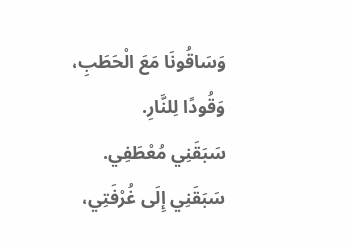وَسَاقُونَا مَعَ الْحَطَبِ،
وَقُودًا لِلنَّارِ.
سَبَقَنِي مُعْطَفِي.
سَبَقَنِي إِلَى غُرْفَتِي،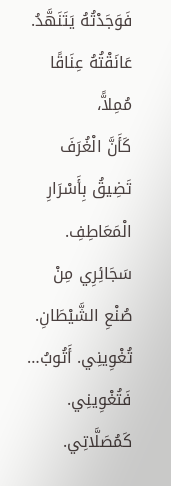فَوَجَدْتُهُ يَتَنَهَّدُ.
عَانَقْتُهُ عِنَاقًا مُمِلاًّ،
كَأَنَّ الْغُرَفَ تَضِيقُ بِأَسْرَارِ الْمَعَاطِفِ.
سَجَائِرِي مِنْ صُنْعِ الشَّيْطَانِ.
تُغْوِينِي. أَتُوبُ…
فَتُغْوِينِي.
كَمُصَلَّاتِي.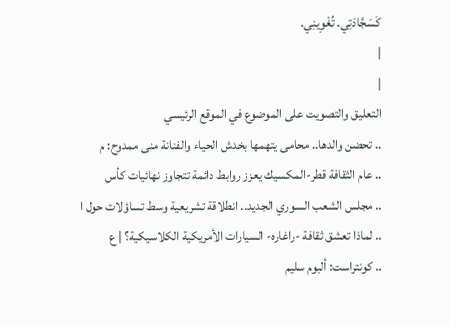كَسَجَّادَتِي. تُغْوِينِي.
|
|
التعليق والتصويت على الموضوع في الموقع الرئيسي
.. تحضن والدها.. محامى يتهمها بخدش الحياء والفنانة منى ممدوح: م
.. عام الثقافة قطر-المكسيك يعزز روابط دائمة تتجاوز نهائيات كأس
.. مجلس الشعب السوري الجديد.. انطلاقة تشريعية وسط تساؤلات حول ا
.. لماذا تعشق ثقافة -راغاره- السيارات الأمريكية الكلاسيكية؟ | ع
.. كونتراست: ألبوم سليم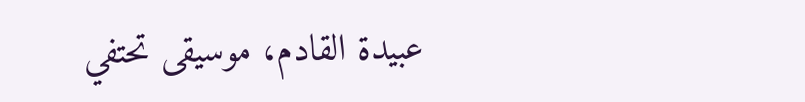عبيدة القادم، موسيقى تحتفي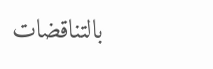بالتناقضات